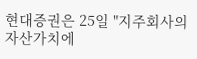현대증권은 25일 "지주회사의 자산가치에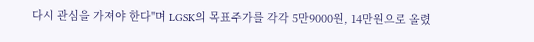다시 관심을 가져야 한다"며 LGSK의 목표주가를 각각 5만9000원, 14만원으로 올렸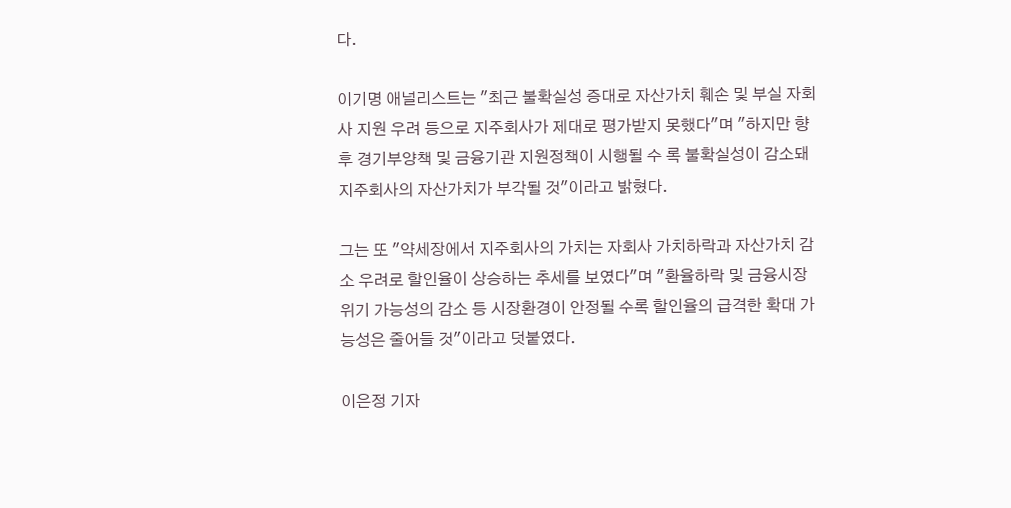다.

이기명 애널리스트는 "최근 불확실성 증대로 자산가치 훼손 및 부실 자회사 지원 우려 등으로 지주회사가 제대로 평가받지 못했다"며 "하지만 향후 경기부양책 및 금융기관 지원정책이 시행될 수 록 불확실성이 감소돼 지주회사의 자산가치가 부각될 것"이라고 밝혔다.

그는 또 "약세장에서 지주회사의 가치는 자회사 가치하락과 자산가치 감소 우려로 할인율이 상승하는 추세를 보였다"며 "환율하락 및 금융시장 위기 가능성의 감소 등 시장환경이 안정될 수록 할인율의 급격한 확대 가능성은 줄어들 것"이라고 덧붙였다.

이은정 기자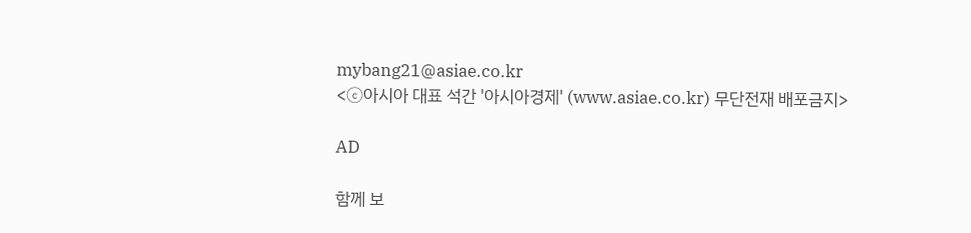mybang21@asiae.co.kr
<ⓒ아시아 대표 석간 '아시아경제' (www.asiae.co.kr) 무단전재 배포금지>

AD

함께 보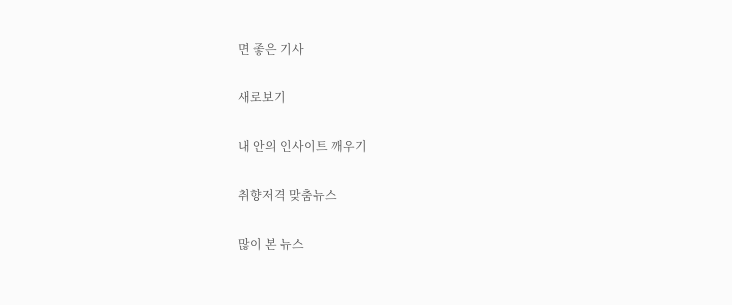면 좋은 기사

새로보기

내 안의 인사이트 깨우기

취향저격 맞춤뉴스

많이 본 뉴스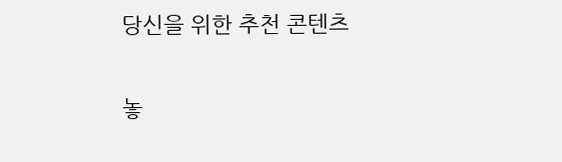당신을 위한 추천 콘텐츠

놓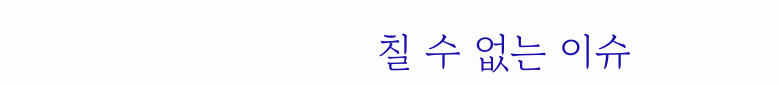칠 수 없는 이슈